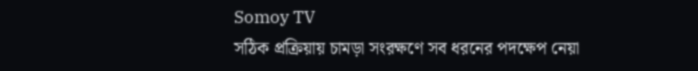Somoy TV
সঠিক প্রক্রিয়ায় চামড়া সংরক্ষণে সব ধরনের পদক্ষেপ নেয়া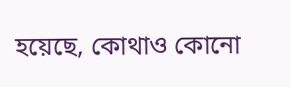হয়েছে, কোথাও কোনো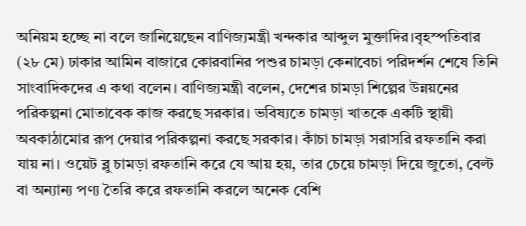অনিয়ম হচ্ছে না বলে জানিয়েছেন বাণিজ্যমন্ত্রী খন্দকার আব্দুল মুক্তাদির।বৃহস্পতিবার (২৮ মে) ঢাকার আমিন বাজারে কোরবানির পশুর চামড়া কেনাবেচা পরিদর্শন শেষে তিনি সাংবাদিকদের এ কথা বলেন। বাণিজ্যমন্ত্রী বলেন, দেশের চামড়া শিল্পের উন্নয়নের পরিকল্পনা মোতাবেক কাজ করছে সরকার। ভবিষ্যতে চামড়া খাতকে একটি স্থায়ী অবকাঠামোর রূপ দেয়ার পরিকল্পনা করছে সরকার। কাঁচা চামড়া সরাসরি রফতানি করা যায় না। ওয়েট ব্লু চামড়া রফতানি করে যে আয় হয়, তার চেয়ে চামড়া দিয়ে জুতো, বেল্ট বা অন্যান্য পণ্য তৈরি করে রফতানি করলে অনেক বেশি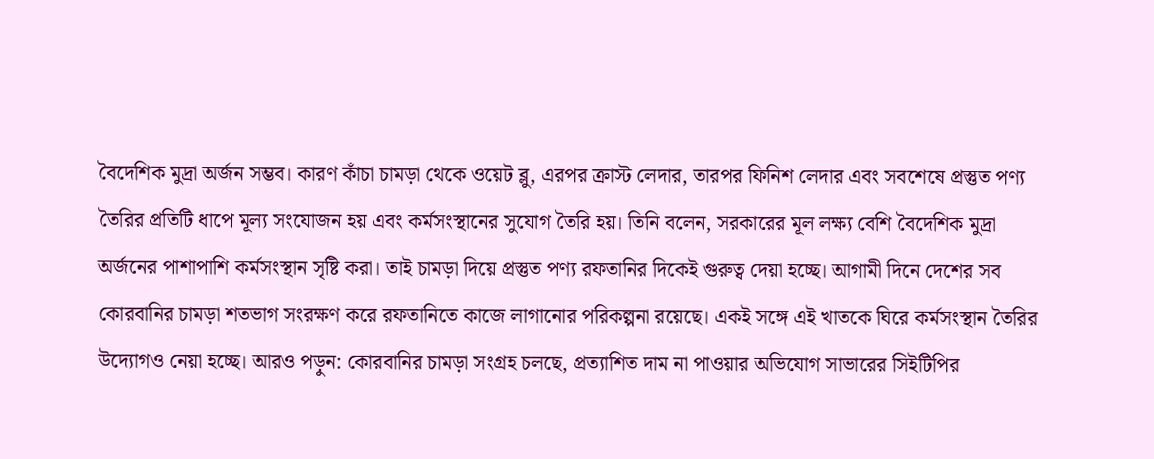বৈদেশিক মুদ্রা অর্জন সম্ভব। কারণ কাঁচা চামড়া থেকে ওয়েট ব্লু, এরপর ক্রাস্ট লেদার, তারপর ফিনিশ লেদার এবং সবশেষে প্রস্তুত পণ্য তৈরির প্রতিটি ধাপে মূল্য সংযোজন হয় এবং কর্মসংস্থানের সুযোগ তৈরি হয়। তিনি বলেন, সরকারের মূল লক্ষ্য বেশি বৈদেশিক মুদ্রা অর্জনের পাশাপাশি কর্মসংস্থান সৃষ্টি করা। তাই চামড়া দিয়ে প্রস্তুত পণ্য রফতানির দিকেই গুরুত্ব দেয়া হচ্ছে। আগামী দিনে দেশের সব কোরবানির চামড়া শতভাগ সংরক্ষণ করে রফতানিতে কাজে লাগানোর পরিকল্পনা রয়েছে। একই সঙ্গে এই খাতকে ঘিরে কর্মসংস্থান তৈরির উদ্যোগও নেয়া হচ্ছে। আরও পড়ুন: কোরবানির চামড়া সংগ্রহ চলছে, প্রত্যাশিত দাম না পাওয়ার অভিযোগ সাভারের সিইটিপির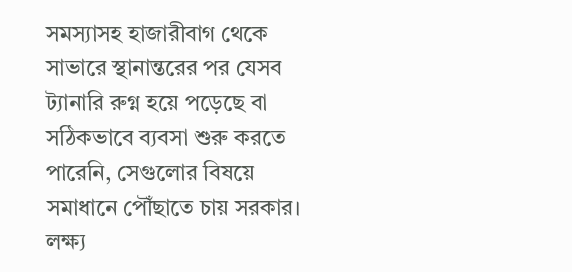সমস্যাসহ হাজারীবাগ থেকে সাভারে স্থানান্তরের পর যেসব ট্যানারি রুগ্ন হয়ে পড়েছে বা সঠিকভাবে ব্যবসা শুরু করতে পারেনি, সেগুলোর বিষয়ে সমাধানে পৌঁছাতে চায় সরকার। লক্ষ্য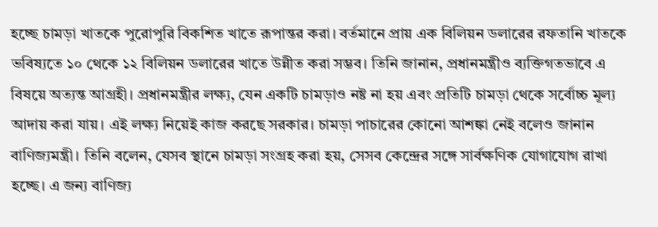হচ্ছে চামড়া খাতকে পুরোপুরি বিকশিত খাতে রূপান্তর করা। বর্তমানে প্রায় এক বিলিয়ন ডলারের রফতানি খাতকে ভবিষ্যতে ১০ থেকে ১২ বিলিয়ন ডলারের খাতে উন্নীত করা সম্ভব। তিনি জানান, প্রধানমন্ত্রীও ব্যক্তিগতভাবে এ বিষয়ে অত্যন্ত আগ্রহী। প্রধানমন্ত্রীর লক্ষ্য, যেন একটি চামড়াও নষ্ট না হয় এবং প্রতিটি চামড়া থেকে সর্বোচ্চ মূল্য আদায় করা যায়। এই লক্ষ্য নিয়েই কাজ করছে সরকার। চামড়া পাচারের কোনো আশঙ্কা নেই বলেও জানান বাণিজ্যমন্ত্রী। তিনি বলেন, যেসব স্থানে চামড়া সংগ্রহ করা হয়, সেসব কেন্দ্রের সঙ্গে সার্বক্ষণিক যোগাযোগ রাখা হচ্ছে। এ জন্য বাণিজ্য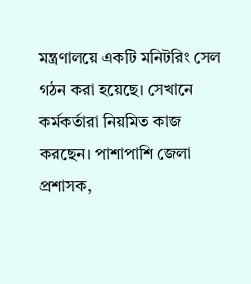মন্ত্রণালয়ে একটি মনিটরিং সেল গঠন করা হয়েছে। সেখানে কর্মকর্তারা নিয়মিত কাজ করছেন। পাশাপাশি জেলা প্রশাসক,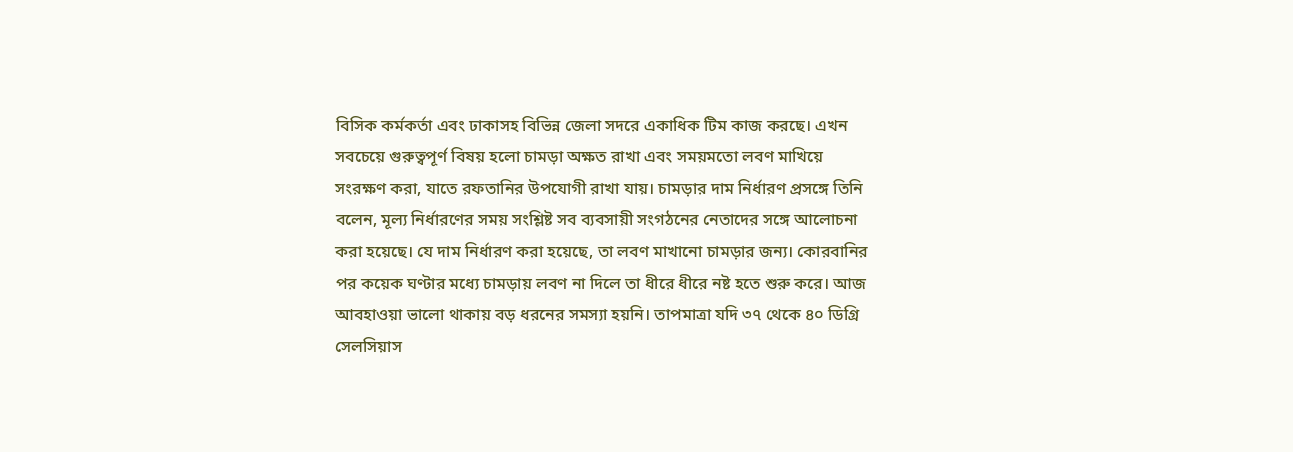বিসিক কর্মকর্তা এবং ঢাকাসহ বিভিন্ন জেলা সদরে একাধিক টিম কাজ করছে। এখন সবচেয়ে গুরুত্বপূর্ণ বিষয় হলো চামড়া অক্ষত রাখা এবং সময়মতো লবণ মাখিয়ে সংরক্ষণ করা, যাতে রফতানির উপযোগী রাখা যায়। চামড়ার দাম নির্ধারণ প্রসঙ্গে তিনি বলেন, মূল্য নির্ধারণের সময় সংশ্লিষ্ট সব ব্যবসায়ী সংগঠনের নেতাদের সঙ্গে আলোচনা করা হয়েছে। যে দাম নির্ধারণ করা হয়েছে, তা লবণ মাখানো চামড়ার জন্য। কোরবানির পর কয়েক ঘণ্টার মধ্যে চামড়ায় লবণ না দিলে তা ধীরে ধীরে নষ্ট হতে শুরু করে। আজ আবহাওয়া ভালো থাকায় বড় ধরনের সমস্যা হয়নি। তাপমাত্রা যদি ৩৭ থেকে ৪০ ডিগ্রি সেলসিয়াস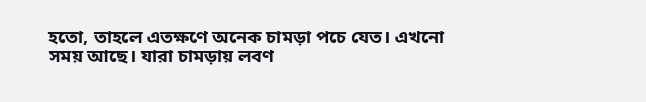হতো, তাহলে এতক্ষণে অনেক চামড়া পচে যেত। এখনো সময় আছে। যারা চামড়ায় লবণ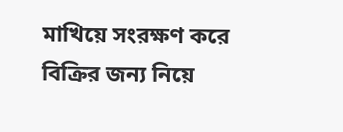মাখিয়ে সংরক্ষণ করে বিক্রির জন্য নিয়ে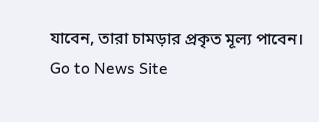যাবেন, তারা চামড়ার প্রকৃত মূল্য পাবেন।
Go to News Site